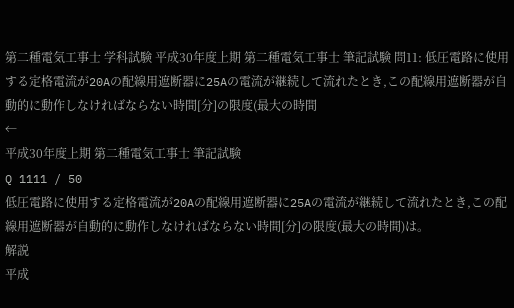第二種電気工事士 学科試験 平成30年度上期 第二種電気工事士 筆記試験 問11: 低圧電路に使用する定格電流が20Aの配線用遮断器に25Aの電流が継続して流れたとき,この配線用遮断器が自動的に動作しなければならない時間[分]の限度(最大の時間
←
平成30年度上期 第二種電気工事士 筆記試験
Q 1111 / 50
低圧電路に使用する定格電流が20Aの配線用遮断器に25Aの電流が継続して流れたとき,この配線用遮断器が自動的に動作しなければならない時間[分]の限度(最大の時間)は。
解説
平成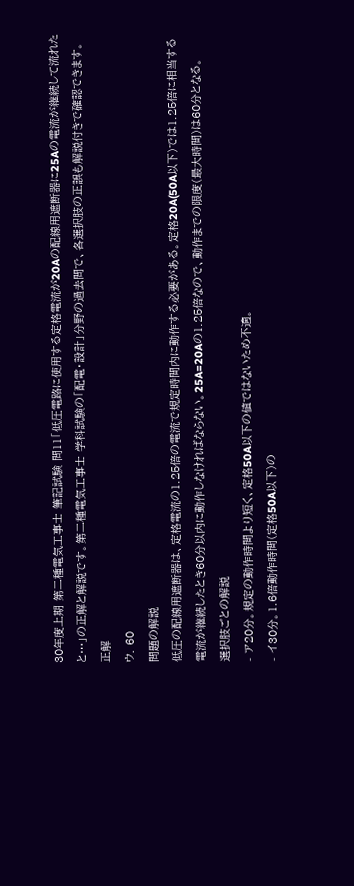30年度上期 第二種電気工事士 筆記試験 問11「低圧電路に使用する定格電流が20Aの配線用遮断器に25Aの電流が継続して流れたと…」の正解と解説です。第二種電気工事士 学科試験の「配電・設計」分野の過去問で、各選択肢の正誤も解説付きで確認できます。
正解
ウ. 60
問題の解説
低圧の配線用遮断器は、定格電流の1.25倍の電流で規定時間内に動作する必要がある。定格20A(50A以下)では1.25倍に相当する電流が継続したとき60分以内に動作しなければならない。25A=20Aの1.25倍なので、動作までの限度(最大時間)は60分となる。
選択肢ごとの解説
- ア20分。規定の動作時間より短く、定格50A以下の値ではないため不適。
- イ30分。1.6倍動作時間(定格50A以下)の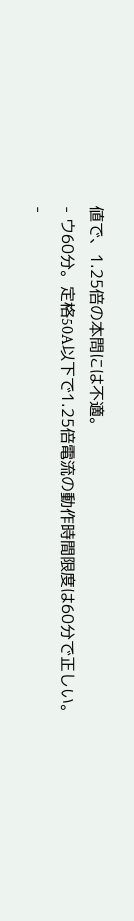値で、1.25倍の本問には不適。
- ウ60分。定格50A以下で1.25倍電流の動作時間限度は60分で正しい。
-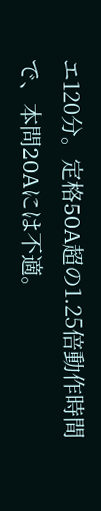エ120分。定格50A超の1.25倍動作時間で、本問20Aには不適。